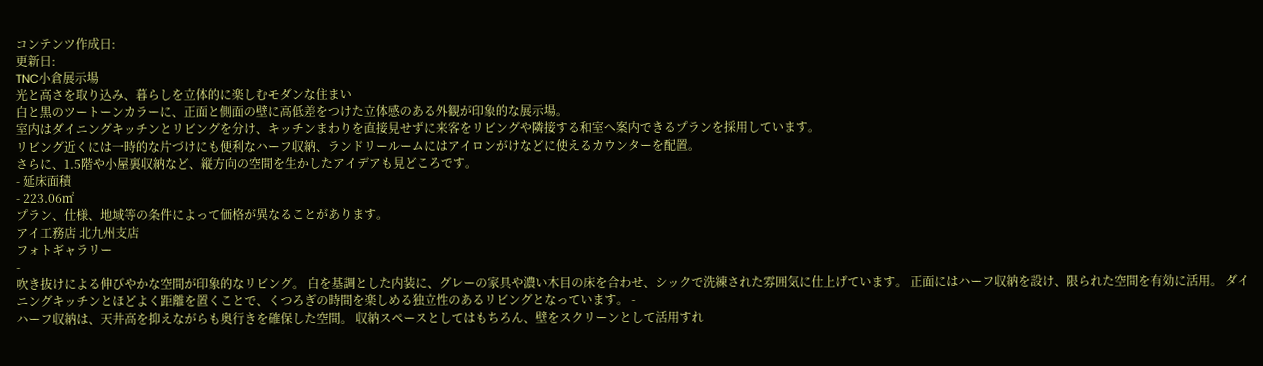コンテンツ作成日:
更新日:
TNC小倉展示場
光と高さを取り込み、暮らしを立体的に楽しむモダンな住まい
白と黒のツートーンカラーに、正面と側面の壁に高低差をつけた立体感のある外観が印象的な展示場。
室内はダイニングキッチンとリビングを分け、キッチンまわりを直接見せずに来客をリビングや隣接する和室へ案内できるプランを採用しています。
リビング近くには一時的な片づけにも便利なハーフ収納、ランドリールームにはアイロンがけなどに使えるカウンターを配置。
さらに、1.5階や小屋裏収納など、縦方向の空間を生かしたアイデアも見どころです。
- 延床面積
- 223.06㎡
プラン、仕様、地域等の条件によって価格が異なることがあります。
アイ工務店 北九州支店
フォトギャラリー
-
吹き抜けによる伸びやかな空間が印象的なリビング。 白を基調とした内装に、グレーの家具や濃い木目の床を合わせ、シックで洗練された雰囲気に仕上げています。 正面にはハーフ収納を設け、限られた空間を有効に活用。 ダイニングキッチンとほどよく距離を置くことで、くつろぎの時間を楽しめる独立性のあるリビングとなっています。 -
ハーフ収納は、天井高を抑えながらも奥行きを確保した空間。 収納スペースとしてはもちろん、壁をスクリーンとして活用すれ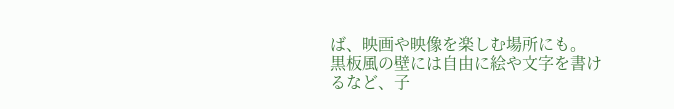ば、映画や映像を楽しむ場所にも。 黒板風の壁には自由に絵や文字を書けるなど、子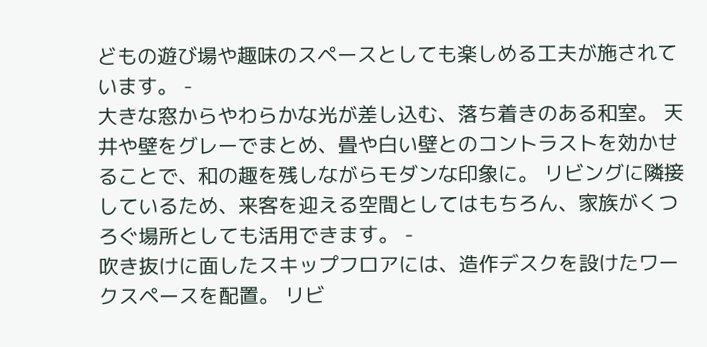どもの遊び場や趣味のスペースとしても楽しめる工夫が施されています。 -
大きな窓からやわらかな光が差し込む、落ち着きのある和室。 天井や壁をグレーでまとめ、畳や白い壁とのコントラストを効かせることで、和の趣を残しながらモダンな印象に。 リビングに隣接しているため、来客を迎える空間としてはもちろん、家族がくつろぐ場所としても活用できます。 -
吹き抜けに面したスキップフロアには、造作デスクを設けたワークスペースを配置。 リビ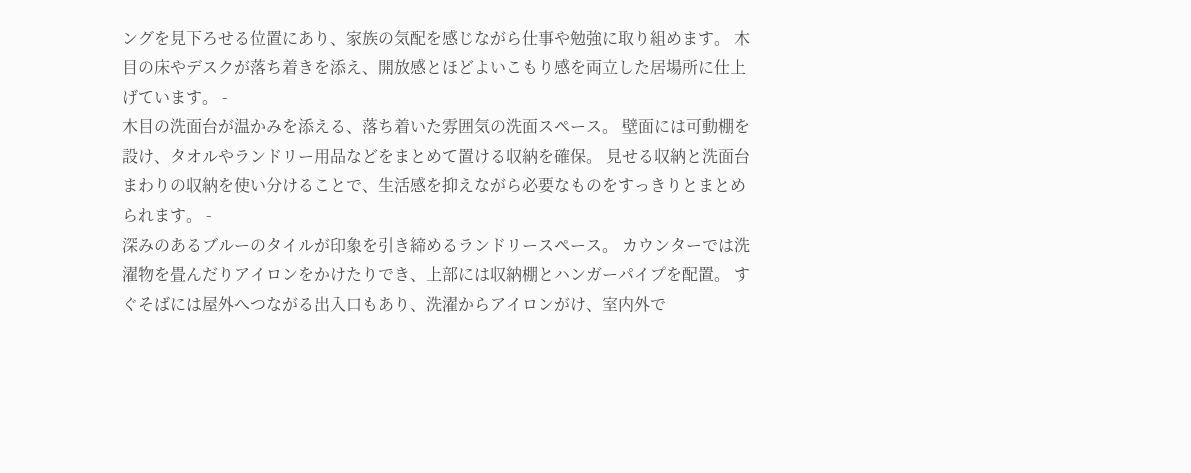ングを見下ろせる位置にあり、家族の気配を感じながら仕事や勉強に取り組めます。 木目の床やデスクが落ち着きを添え、開放感とほどよいこもり感を両立した居場所に仕上げています。 -
木目の洗面台が温かみを添える、落ち着いた雰囲気の洗面スペース。 壁面には可動棚を設け、タオルやランドリー用品などをまとめて置ける収納を確保。 見せる収納と洗面台まわりの収納を使い分けることで、生活感を抑えながら必要なものをすっきりとまとめられます。 -
深みのあるブルーのタイルが印象を引き締めるランドリースペース。 カウンターでは洗濯物を畳んだりアイロンをかけたりでき、上部には収納棚とハンガーパイプを配置。 すぐそばには屋外へつながる出入口もあり、洗濯からアイロンがけ、室内外で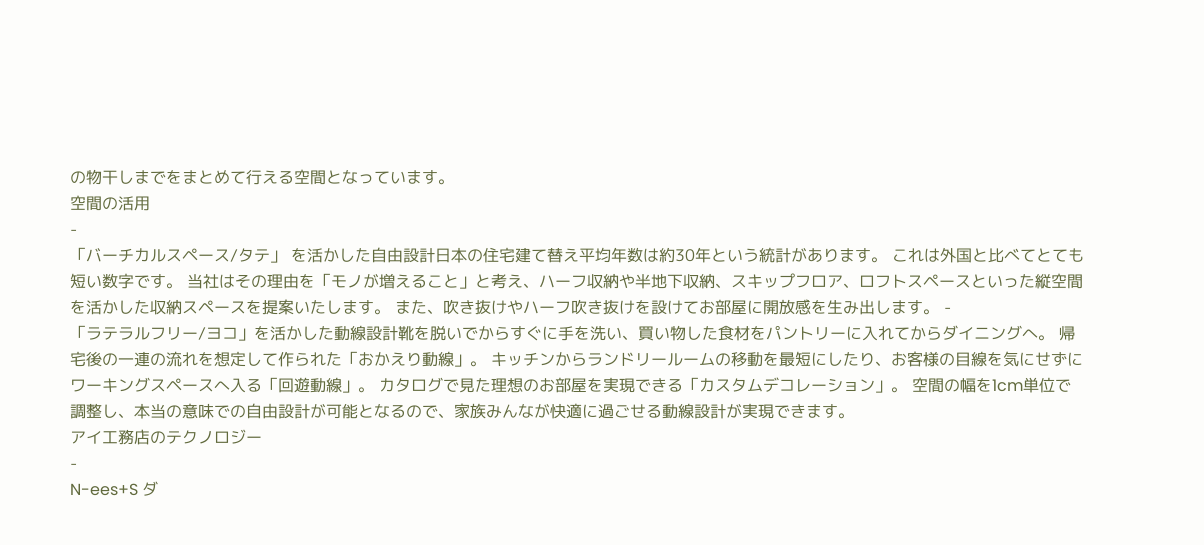の物干しまでをまとめて行える空間となっています。
空間の活用
-
「バーチカルスペース/タテ」 を活かした自由設計日本の住宅建て替え平均年数は約30年という統計があります。 これは外国と比べてとても短い数字です。 当社はその理由を「モノが増えること」と考え、ハーフ収納や半地下収納、スキップフロア、ロフトスペースといった縦空間を活かした収納スペースを提案いたします。 また、吹き抜けやハーフ吹き抜けを設けてお部屋に開放感を生み出します。 -
「ラテラルフリー/ヨコ」を活かした動線設計靴を脱いでからすぐに手を洗い、買い物した食材をパントリーに入れてからダイニングへ。 帰宅後の一連の流れを想定して作られた「おかえり動線」。 キッチンからランドリールームの移動を最短にしたり、お客様の目線を気にせずにワーキングスペースへ入る「回遊動線」。 カタログで見た理想のお部屋を実現できる「カスタムデコレーション」。 空間の幅を1cm単位で調整し、本当の意味での自由設計が可能となるので、家族みんなが快適に過ごせる動線設計が実現できます。
アイ工務店のテクノロジー
-
N-ees+S ダ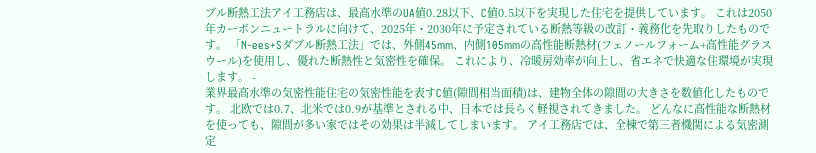ブル断熱工法アイ工務店は、最高水準のUA値0.28以下、C値0.5以下を実現した住宅を提供しています。 これは2050年カーボンニュートラルに向けて、2025年・2030年に予定されている断熱等級の改訂・義務化を先取りしたものです。 「N-ees+Sダブル断熱工法」では、外側45mm、内側105mmの高性能断熱材(フェノールフォーム+高性能グラスウール)を使用し、優れた断熱性と気密性を確保。 これにより、冷暖房効率が向上し、省エネで快適な住環境が実現します。 -
業界最高水準の気密性能住宅の気密性能を表すC値(隙間相当面積)は、建物全体の隙間の大きさを数値化したものです。 北欧では0.7、北米では0.9が基準とされる中、日本では長らく軽視されてきました。 どんなに高性能な断熱材を使っても、隙間が多い家ではその効果は半減してしまいます。 アイ工務店では、全棟で第三者機関による気密測定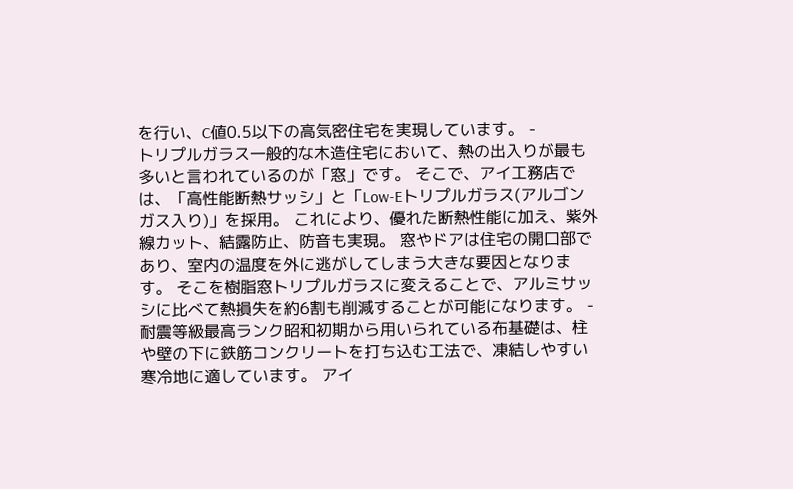を行い、C値0.5以下の高気密住宅を実現しています。 -
トリプルガラス一般的な木造住宅において、熱の出入りが最も多いと言われているのが「窓」です。 そこで、アイ工務店では、「高性能断熱サッシ」と「Low-Eトリプルガラス(アルゴンガス入り)」を採用。 これにより、優れた断熱性能に加え、紫外線カット、結露防止、防音も実現。 窓やドアは住宅の開口部であり、室内の温度を外に逃がしてしまう大きな要因となります。 そこを樹脂窓トリプルガラスに変えることで、アルミサッシに比べて熱損失を約6割も削減することが可能になります。 -
耐震等級最高ランク昭和初期から用いられている布基礎は、柱や壁の下に鉄筋コンクリートを打ち込む工法で、凍結しやすい寒冷地に適しています。 アイ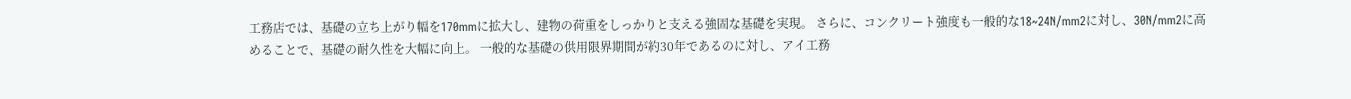工務店では、基礎の立ち上がり幅を170mmに拡大し、建物の荷重をしっかりと支える強固な基礎を実現。 さらに、コンクリート強度も一般的な18~24N/mm2に対し、30N/mm2に高めることで、基礎の耐久性を大幅に向上。 一般的な基礎の供用限界期間が約30年であるのに対し、アイ工務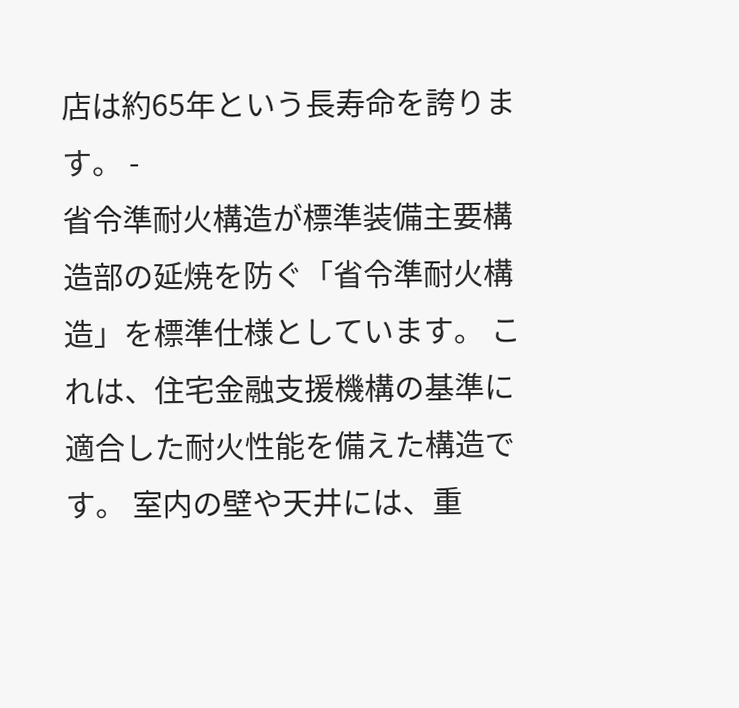店は約65年という長寿命を誇ります。 -
省令準耐火構造が標準装備主要構造部の延焼を防ぐ「省令準耐火構造」を標準仕様としています。 これは、住宅金融支援機構の基準に適合した耐火性能を備えた構造です。 室内の壁や天井には、重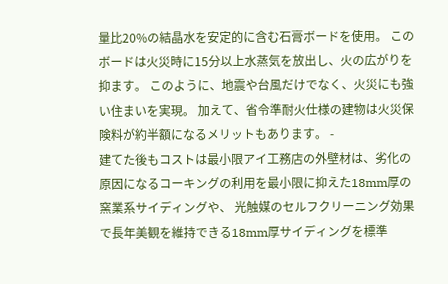量比20%の結晶水を安定的に含む石膏ボードを使用。 このボードは火災時に15分以上水蒸気を放出し、火の広がりを抑ます。 このように、地震や台風だけでなく、火災にも強い住まいを実現。 加えて、省令準耐火仕様の建物は火災保険料が約半額になるメリットもあります。 -
建てた後もコストは最小限アイ工務店の外壁材は、劣化の原因になるコーキングの利用を最小限に抑えた18mm厚の窯業系サイディングや、 光触媒のセルフクリーニング効果で長年美観を維持できる18mm厚サイディングを標準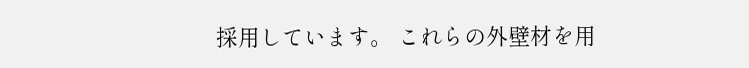採用しています。 これらの外壁材を用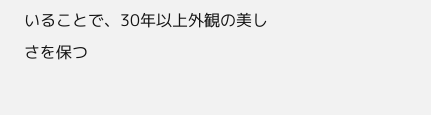いることで、30年以上外観の美しさを保つ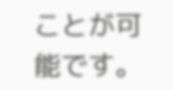ことが可能です。